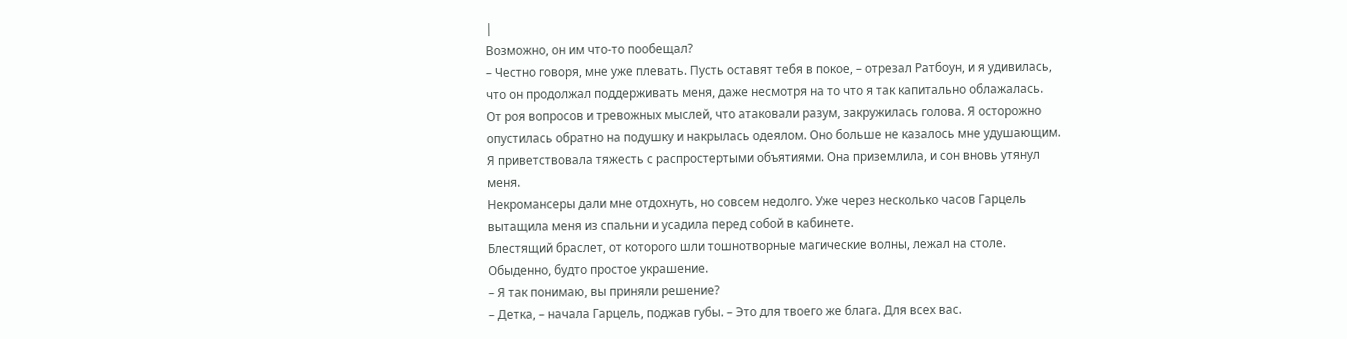|
Возможно, он им что-то пообещал?
– Честно говоря, мне уже плевать. Пусть оставят тебя в покое, – отрезал Ратбоун, и я удивилась, что он продолжал поддерживать меня, даже несмотря на то что я так капитально облажалась.
От роя вопросов и тревожных мыслей, что атаковали разум, закружилась голова. Я осторожно опустилась обратно на подушку и накрылась одеялом. Оно больше не казалось мне удушающим.
Я приветствовала тяжесть с распростертыми объятиями. Она приземлила, и сон вновь утянул меня.
Некромансеры дали мне отдохнуть, но совсем недолго. Уже через несколько часов Гарцель вытащила меня из спальни и усадила перед собой в кабинете.
Блестящий браслет, от которого шли тошнотворные магические волны, лежал на столе. Обыденно, будто простое украшение.
– Я так понимаю, вы приняли решение?
– Детка, – начала Гарцель, поджав губы. – Это для твоего же блага. Для всех вас.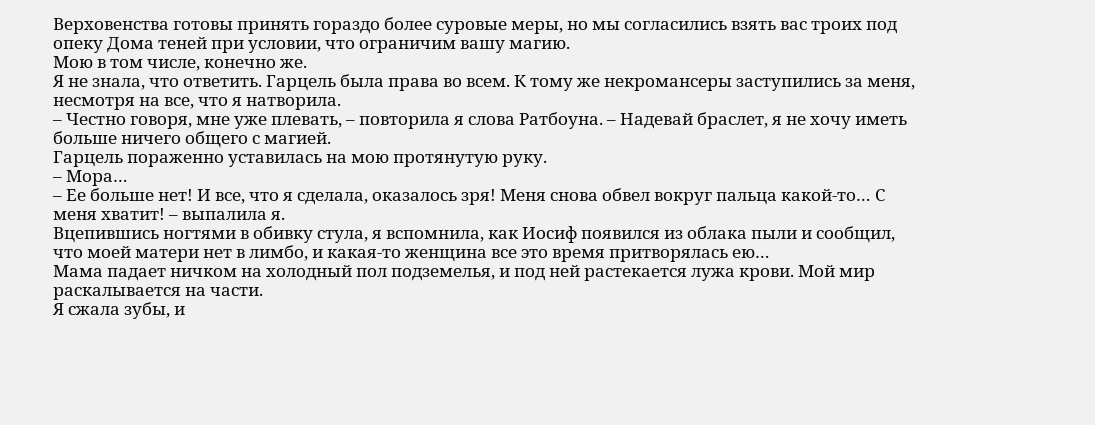Верховенства готовы принять гораздо более суровые меры, но мы согласились взять вас троих под опеку Дома теней при условии, что ограничим вашу магию.
Мою в том числе, конечно же.
Я не знала, что ответить. Гарцель была права во всем. К тому же некромансеры заступились за меня, несмотря на все, что я натворила.
– Честно говоря, мне уже плевать, – повторила я слова Ратбоуна. – Надевай браслет, я не хочу иметь больше ничего общего с магией.
Гарцель пораженно уставилась на мою протянутую руку.
– Мора…
– Ее больше нет! И все, что я сделала, оказалось зря! Меня снова обвел вокруг пальца какой-то… С меня хватит! – выпалила я.
Вцепившись ногтями в обивку стула, я вспомнила, как Иосиф появился из облака пыли и сообщил, что моей матери нет в лимбо, и какая-то женщина все это время притворялась ею…
Мама падает ничком на холодный пол подземелья, и под ней растекается лужа крови. Мой мир раскалывается на части.
Я сжала зубы, и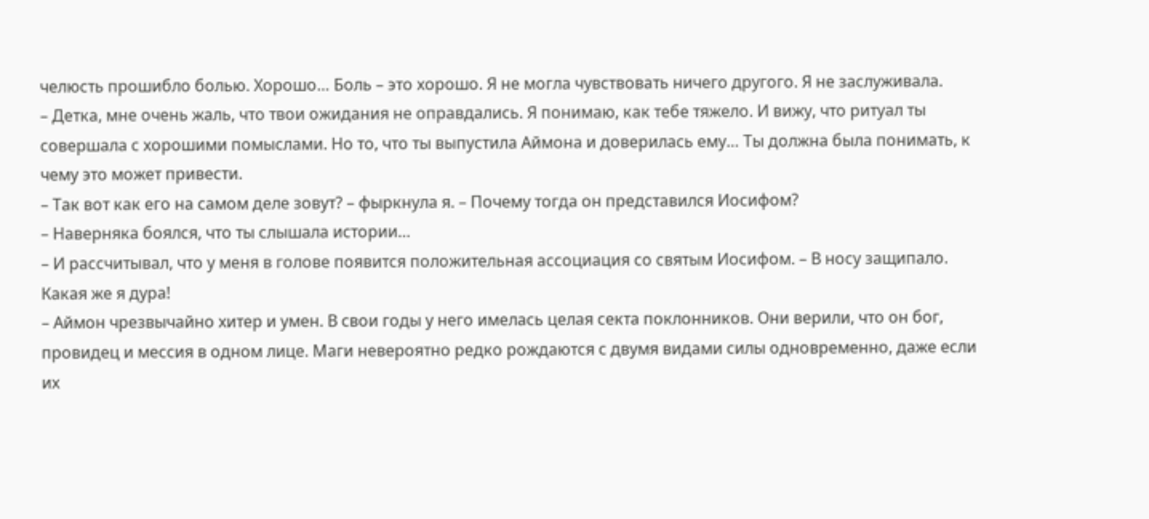челюсть прошибло болью. Хорошо… Боль – это хорошо. Я не могла чувствовать ничего другого. Я не заслуживала.
– Детка, мне очень жаль, что твои ожидания не оправдались. Я понимаю, как тебе тяжело. И вижу, что ритуал ты совершала с хорошими помыслами. Но то, что ты выпустила Аймона и доверилась ему… Ты должна была понимать, к чему это может привести.
– Так вот как его на самом деле зовут? – фыркнула я. – Почему тогда он представился Иосифом?
– Наверняка боялся, что ты слышала истории…
– И рассчитывал, что у меня в голове появится положительная ассоциация со святым Иосифом. – В носу защипало.
Какая же я дура!
– Аймон чрезвычайно хитер и умен. В свои годы у него имелась целая секта поклонников. Они верили, что он бог, провидец и мессия в одном лице. Маги невероятно редко рождаются с двумя видами силы одновременно, даже если их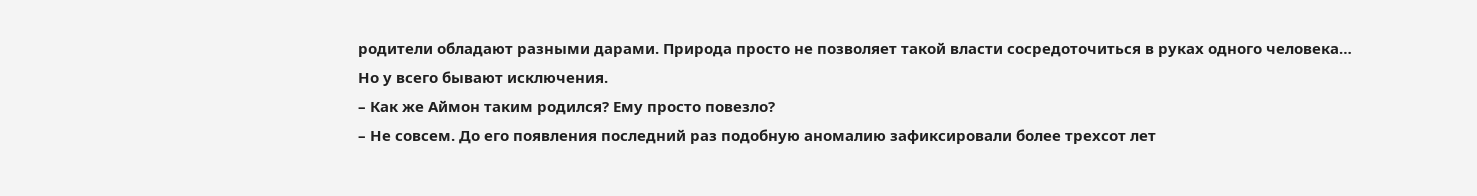родители обладают разными дарами. Природа просто не позволяет такой власти сосредоточиться в руках одного человека… Но у всего бывают исключения.
– Как же Аймон таким родился? Ему просто повезло?
– Не совсем. До его появления последний раз подобную аномалию зафиксировали более трехсот лет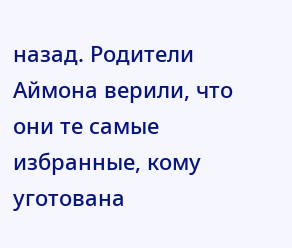назад. Родители Аймона верили, что они те самые избранные, кому уготована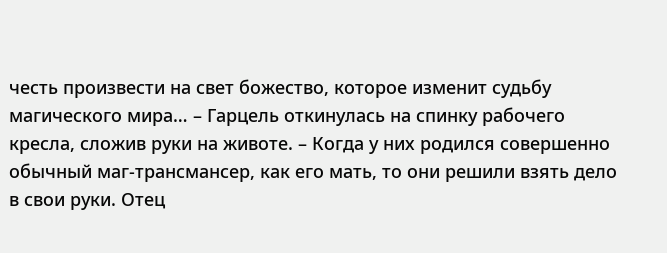честь произвести на свет божество, которое изменит судьбу магического мира… – Гарцель откинулась на спинку рабочего кресла, сложив руки на животе. – Когда у них родился совершенно обычный маг-трансмансер, как его мать, то они решили взять дело в свои руки. Отец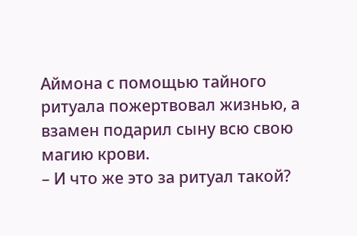Аймона с помощью тайного ритуала пожертвовал жизнью, а взамен подарил сыну всю свою магию крови.
– И что же это за ритуал такой?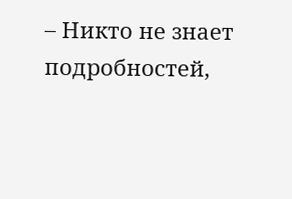– Никто не знает подробностей,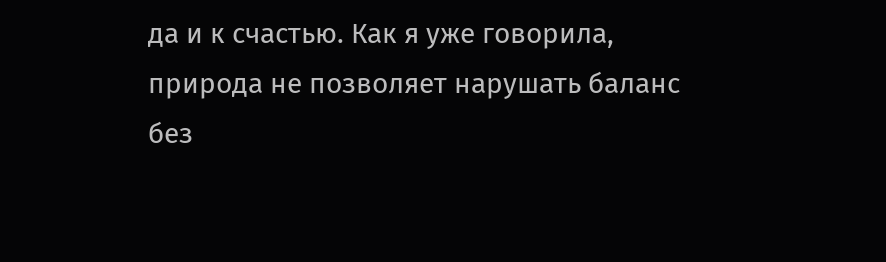да и к счастью. Как я уже говорила, природа не позволяет нарушать баланс без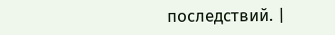последствий. |